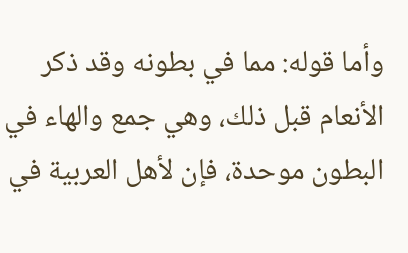وأما قوله: مما في بطونه وقد ذكر الأنعام قبل ذلك، وهي جمع والهاء في البطون موحدة، فإن لأهل العربية في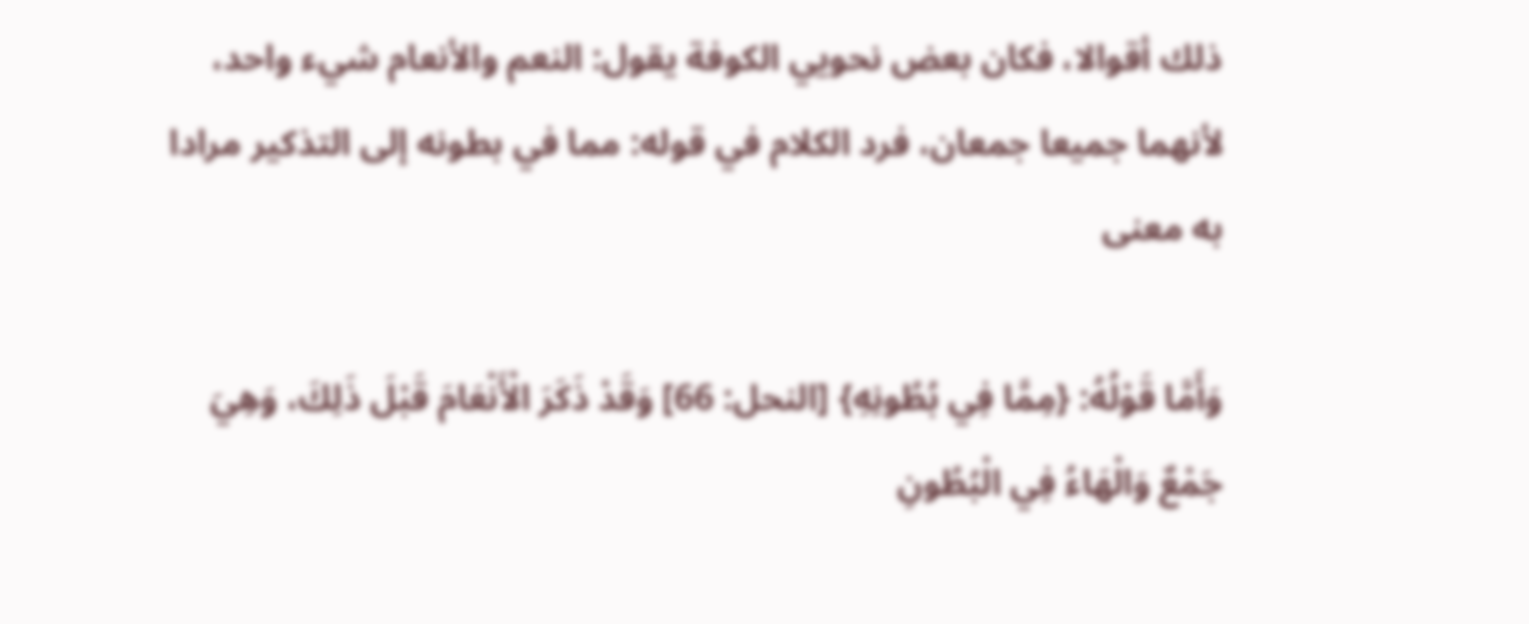ذلك أقوالا، فكان بعض نحويي الكوفة يقول: النعم والأنعام شيء واحد، لأنهما جميعا جمعان، فرد الكلام في قوله: مما في بطونه إلى التذكير مرادا به معنى

وَأَمَّا قَوْلُهُ: {مِمَّا فِي بُطُونِهِ} [النحل: 66] وَقَدْ ذَكَرَ الْأَنْعَامَ قَبْلَ ذَلِكَ، وَهِيَ جَمْعٌ وَالْهَاءُ فِي الْبُطُونِ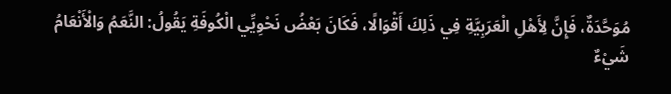مُوَحَّدَةٌ، فَإِنَّ لِأَهْلِ الْعَرَبِيَّةِ فِي ذَلِكَ أَقْوَالًا، فَكَانَ بَعْضُ نَحْوِيِّي الْكُوفَةِ يَقُولُ: النَّعَمُ وَالْأَنْعَامُ شَيْءٌ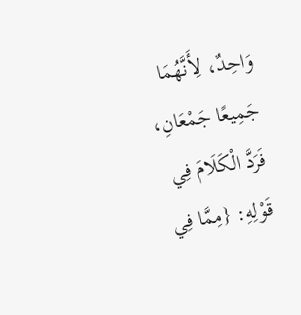وَاحِدٌ، لِأَنَّهُمَا جَمِيعًا جَمْعَانِ، فَرَدَّ الْكَلَامَ فِي قَوْلِهِ: {مِمَّا فِي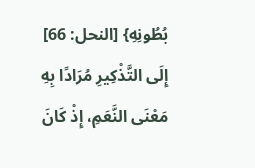بُطُونِهِ} [النحل: 66] إِلَى التَّذْكِيرِ مُرَادًا بِهِ مَعْنَى النَّعَمِ، إِذْ كَانَ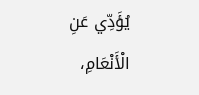يُؤَدِّي عَنِ الْأَنْعَامِ،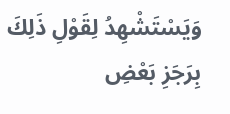وَيَسْتَشْهِدُ لِقَوْلِ ذَلِكَ بِرَجَزِ بَعْضِ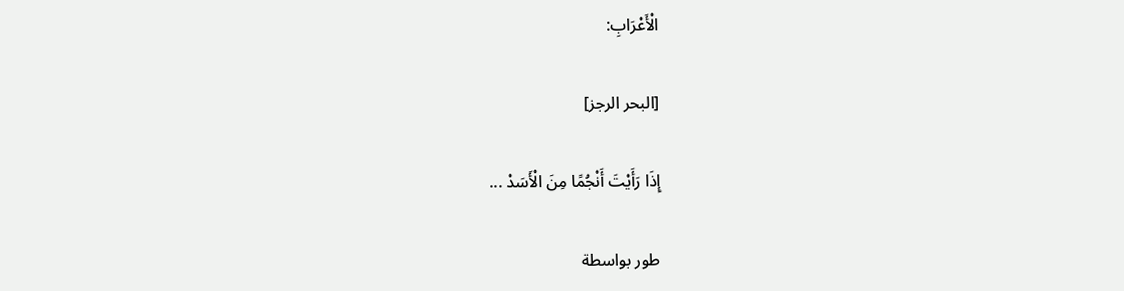الْأَعْرَابِ:

[البحر الرجز]

إِذَا رَأَيْتَ أَنْجُمًا مِنَ الْأَسَدْ ...

طور بواسطة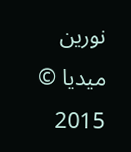نورين ميديا © 2015